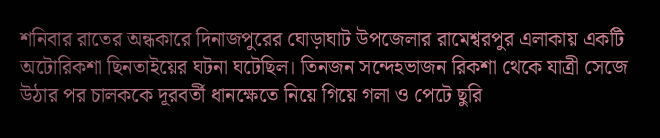শনিবার রাতের অন্ধকারে দিনাজপুরের ঘোড়াঘাট উপজেলার রামেশ্বরপুর এলাকায় একটি অটোরিকশা ছিনতাইয়ের ঘটনা ঘটেছিল। তিনজন সন্দেহভাজন রিকশা থেকে যাত্রী সেজে উঠার পর চালককে দূরবর্তী ধানক্ষেতে নিয়ে গিয়ে গলা ও পেটে ছুরি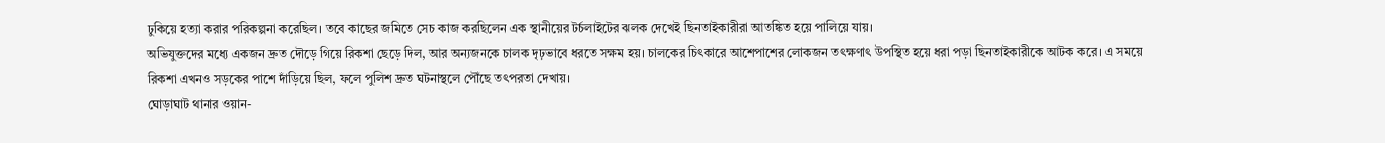ঢুকিয়ে হত্যা করার পরিকল্পনা করেছিল। তবে কাছের জমিতে সেচ কাজ করছিলেন এক স্থানীয়ের টর্চলাইটের ঝলক দেখেই ছিনতাইকারীরা আতঙ্কিত হয়ে পালিয়ে যায়।
অভিযুক্তদের মধ্যে একজন দ্রুত দৌড়ে গিয়ে রিকশা ছেড়ে দিল, আর অন্যজনকে চালক দৃঢ়ভাবে ধরতে সক্ষম হয়। চালকের চিৎকারে আশেপাশের লোকজন তৎক্ষণাৎ উপস্থিত হয়ে ধরা পড়া ছিনতাইকারীকে আটক করে। এ সময়ে রিকশা এখনও সড়কের পাশে দাঁড়িয়ে ছিল, ফলে পুলিশ দ্রুত ঘটনাস্থলে পৌঁছে তৎপরতা দেখায়।
ঘোড়াঘাট থানার ওয়ান-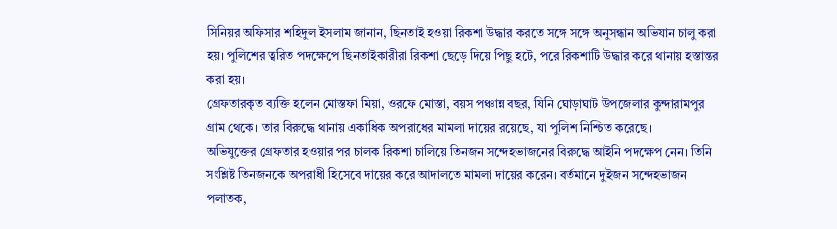সিনিয়র অফিসার শহিদুল ইসলাম জানান, ছিনতাই হওয়া রিকশা উদ্ধার করতে সঙ্গে সঙ্গে অনুসন্ধান অভিযান চালু করা হয়। পুলিশের ত্বরিত পদক্ষেপে ছিনতাইকারীরা রিকশা ছেড়ে দিয়ে পিছু হটে, পরে রিকশাটি উদ্ধার করে থানায় হস্তান্তর করা হয়।
গ্রেফতারকৃত ব্যক্তি হলেন মোস্তফা মিয়া, ওরফে মোস্তা, বয়স পঞ্চান্ন বছর, যিনি ঘোড়াঘাট উপজেলার কুন্দারামপুর গ্রাম থেকে। তার বিরুদ্ধে থানায় একাধিক অপরাধের মামলা দায়ের রয়েছে, যা পুলিশ নিশ্চিত করেছে।
অভিযুক্তের গ্রেফতার হওয়ার পর চালক রিকশা চালিয়ে তিনজন সন্দেহভাজনের বিরুদ্ধে আইনি পদক্ষেপ নেন। তিনি সংশ্লিষ্ট তিনজনকে অপরাধী হিসেবে দায়ের করে আদালতে মামলা দায়ের করেন। বর্তমানে দুইজন সন্দেহভাজন পলাতক,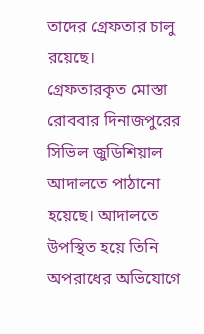তাদের গ্রেফতার চালু রয়েছে।
গ্রেফতারকৃত মোস্তা রোববার দিনাজপুরের সিভিল জুডিশিয়াল আদালতে পাঠানো হয়েছে। আদালতে উপস্থিত হয়ে তিনি অপরাধের অভিযোগে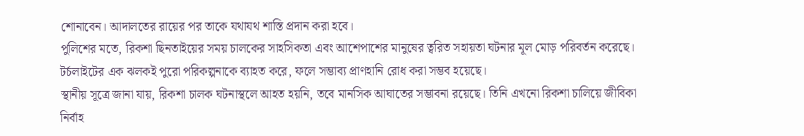শোনাবেন। আদালতের রায়ের পর তাকে যথাযথ শাস্তি প্রদান করা হবে।
পুলিশের মতে, রিকশা ছিনতাইয়ের সময় চালকের সাহসিকতা এবং আশেপাশের মানুষের ত্বরিত সহায়তা ঘটনার মূল মোড় পরিবর্তন করেছে। টর্চলাইটের এক ঝলকই পুরো পরিকল্পনাকে ব্যাহত করে, ফলে সম্ভাব্য প্রাণহানি রোধ করা সম্ভব হয়েছে।
স্থানীয় সূত্রে জানা যায়, রিকশা চালক ঘটনাস্থলে আহত হয়নি, তবে মানসিক আঘাতের সম্ভাবনা রয়েছে। তিনি এখনো রিকশা চালিয়ে জীবিকা নির্বাহ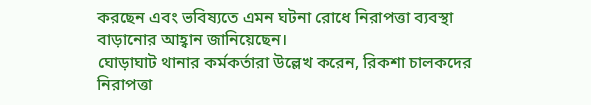করছেন এবং ভবিষ্যতে এমন ঘটনা রোধে নিরাপত্তা ব্যবস্থা বাড়ানোর আহ্বান জানিয়েছেন।
ঘোড়াঘাট থানার কর্মকর্তারা উল্লেখ করেন, রিকশা চালকদের নিরাপত্তা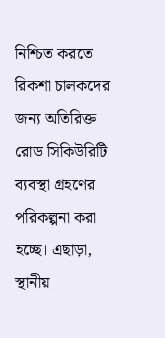নিশ্চিত করতে রিকশা চালকদের জন্য অতিরিক্ত রোড সিকিউরিটি ব্যবস্থা গ্রহণের পরিকল্পনা করা হচ্ছে। এছাড়া, স্থানীয়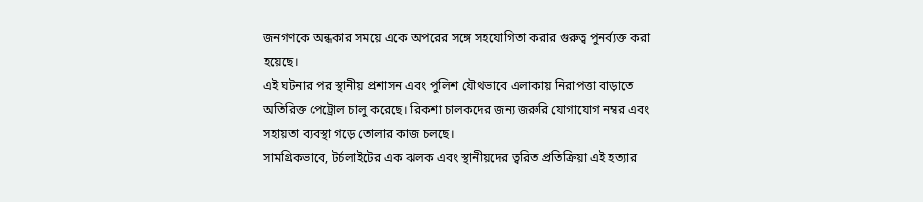জনগণকে অন্ধকার সময়ে একে অপরের সঙ্গে সহযোগিতা করার গুরুত্ব পুনর্ব্যক্ত করা হয়েছে।
এই ঘটনার পর স্থানীয় প্রশাসন এবং পুলিশ যৌথভাবে এলাকায় নিরাপত্তা বাড়াতে অতিরিক্ত পেট্রোল চালু করেছে। রিকশা চালকদের জন্য জরুরি যোগাযোগ নম্বর এবং সহায়তা ব্যবস্থা গড়ে তোলার কাজ চলছে।
সামগ্রিকভাবে, টর্চলাইটের এক ঝলক এবং স্থানীয়দের ত্বরিত প্রতিক্রিয়া এই হত্যার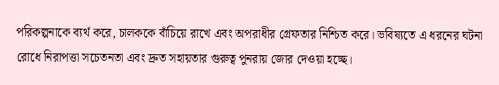পরিকল্পনাকে ব্যর্থ করে, চালককে বাঁচিয়ে রাখে এবং অপরাধীর গ্রেফতার নিশ্চিত করে। ভবিষ্যতে এ ধরনের ঘটনা রোধে নিরাপত্তা সচেতনতা এবং দ্রুত সহায়তার গুরুত্ব পুনরায় জোর দেওয়া হচ্ছে।